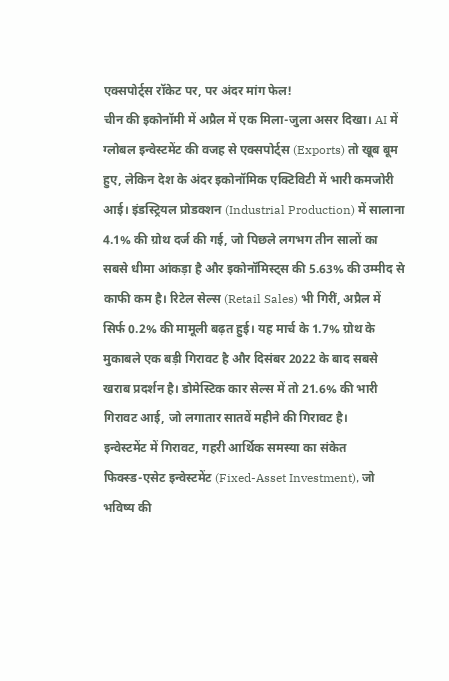एक्सपोर्ट्स रॉकेट पर, पर अंदर मांग फेल!
चीन की इकोनॉमी में अप्रैल में एक मिला-जुला असर दिखा। AI में ग्लोबल इन्वेस्टमेंट की वजह से एक्सपोर्ट्स (Exports) तो खूब बूम हुए, लेकिन देश के अंदर इकोनॉमिक एक्टिविटी में भारी कमजोरी आई। इंडस्ट्रियल प्रोडक्शन (Industrial Production) में सालाना 4.1% की ग्रोथ दर्ज की गई, जो पिछले लगभग तीन सालों का सबसे धीमा आंकड़ा है और इकोनॉमिस्ट्स की 5.63% की उम्मीद से काफी कम है। रिटेल सेल्स (Retail Sales) भी गिरीं, अप्रैल में सिर्फ 0.2% की मामूली बढ़त हुई। यह मार्च के 1.7% ग्रोथ के मुकाबले एक बड़ी गिरावट है और दिसंबर 2022 के बाद सबसे खराब प्रदर्शन है। डोमेस्टिक कार सेल्स में तो 21.6% की भारी गिरावट आई, जो लगातार सातवें महीने की गिरावट है।
इन्वेस्टमेंट में गिरावट, गहरी आर्थिक समस्या का संकेत
फिक्स्ड-एसेट इन्वेस्टमेंट (Fixed-Asset Investment), जो भविष्य की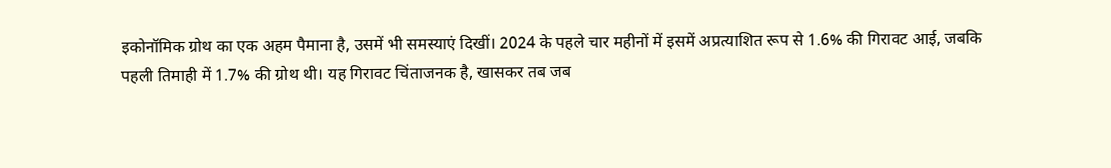इकोनॉमिक ग्रोथ का एक अहम पैमाना है, उसमें भी समस्याएं दिखीं। 2024 के पहले चार महीनों में इसमें अप्रत्याशित रूप से 1.6% की गिरावट आई, जबकि पहली तिमाही में 1.7% की ग्रोथ थी। यह गिरावट चिंताजनक है, खासकर तब जब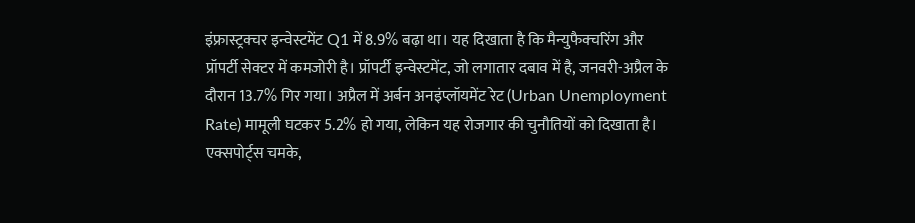इंफ्रास्ट्रक्चर इन्वेस्टमेंट Q1 में 8.9% बढ़ा था। यह दिखाता है कि मैन्युफैक्चरिंग और प्रॉपर्टी सेक्टर में कमजोरी है। प्रॉपर्टी इन्वेस्टमेंट, जो लगातार दबाव में है, जनवरी-अप्रैल के दौरान 13.7% गिर गया। अप्रैल में अर्बन अनइंप्लॉयमेंट रेट (Urban Unemployment Rate) मामूली घटकर 5.2% हो गया, लेकिन यह रोजगार की चुनौतियों को दिखाता है।
एक्सपोर्ट्स चमके,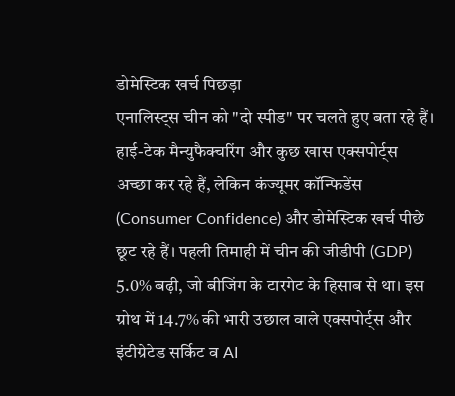डोमेस्टिक खर्च पिछड़ा
एनालिस्ट्स चीन को "दो स्पीड" पर चलते हुए बता रहे हैं। हाई-टेक मैन्युफैक्चरिंग और कुछ खास एक्सपोर्ट्स अच्छा कर रहे हैं, लेकिन कंज्यूमर कॉन्फिडेंस (Consumer Confidence) और डोमेस्टिक खर्च पीछे छूट रहे हैं। पहली तिमाही में चीन की जीडीपी (GDP) 5.0% बढ़ी, जो बीजिंग के टारगेट के हिसाब से था। इस ग्रोथ में 14.7% की भारी उछाल वाले एक्सपोर्ट्स और इंटीग्रेटेड सर्किट व AI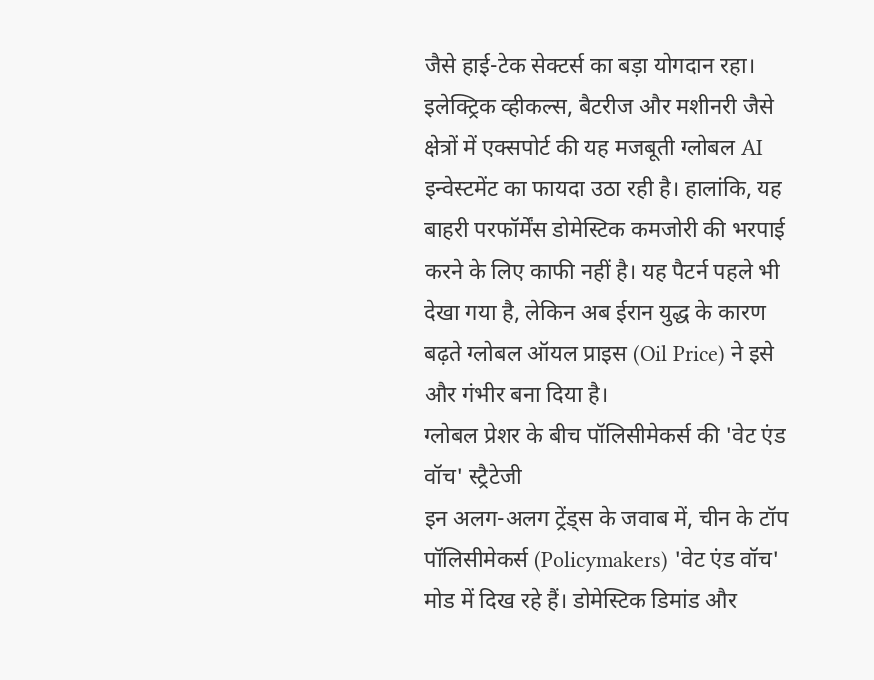जैसे हाई-टेक सेक्टर्स का बड़ा योगदान रहा। इलेक्ट्रिक व्हीकल्स, बैटरीज और मशीनरी जैसे क्षेत्रों में एक्सपोर्ट की यह मजबूती ग्लोबल AI इन्वेस्टमेंट का फायदा उठा रही है। हालांकि, यह बाहरी परफॉर्मेंस डोमेस्टिक कमजोरी की भरपाई करने के लिए काफी नहीं है। यह पैटर्न पहले भी देखा गया है, लेकिन अब ईरान युद्ध के कारण बढ़ते ग्लोबल ऑयल प्राइस (Oil Price) ने इसे और गंभीर बना दिया है।
ग्लोबल प्रेशर के बीच पॉलिसीमेकर्स की 'वेट एंड वॉच' स्ट्रैटेजी
इन अलग-अलग ट्रेंड्स के जवाब में, चीन के टॉप पॉलिसीमेकर्स (Policymakers) 'वेट एंड वॉच' मोड में दिख रहे हैं। डोमेस्टिक डिमांड और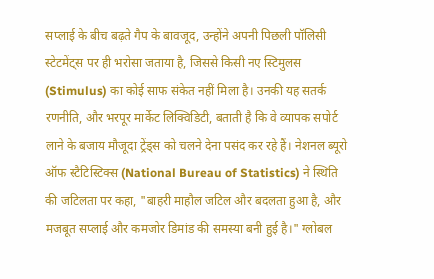सप्लाई के बीच बढ़ते गैप के बावजूद, उन्होंने अपनी पिछली पॉलिसी स्टेटमेंट्स पर ही भरोसा जताया है, जिससे किसी नए स्टिमुलस (Stimulus) का कोई साफ संकेत नहीं मिला है। उनकी यह सतर्क रणनीति, और भरपूर मार्केट लिक्विडिटी, बताती है कि वे व्यापक सपोर्ट लाने के बजाय मौजूदा ट्रेंड्स को चलने देना पसंद कर रहे हैं। नेशनल ब्यूरो ऑफ स्टैटिस्टिक्स (National Bureau of Statistics) ने स्थिति की जटिलता पर कहा, "बाहरी माहौल जटिल और बदलता हुआ है, और मजबूत सप्लाई और कमजोर डिमांड की समस्या बनी हुई है।" ग्लोबल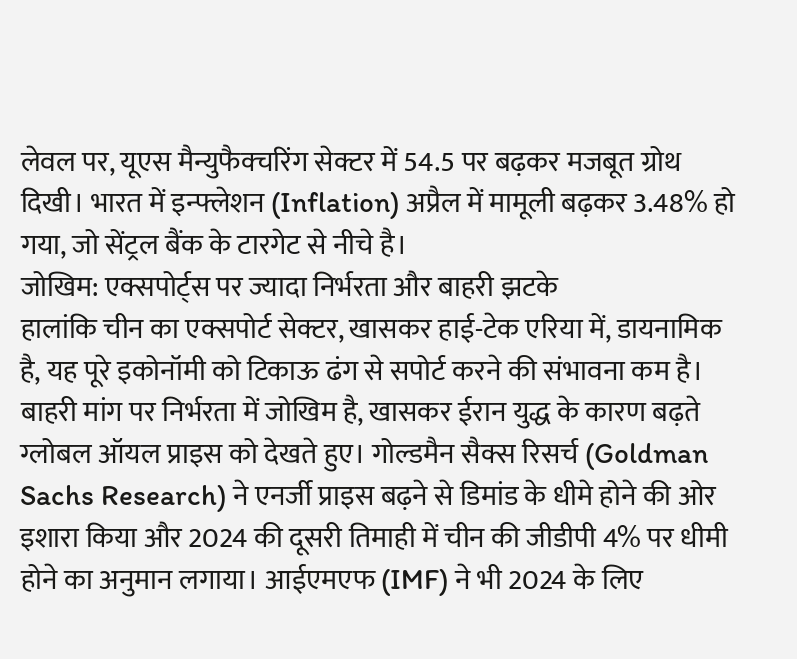लेवल पर, यूएस मैन्युफैक्चरिंग सेक्टर में 54.5 पर बढ़कर मजबूत ग्रोथ दिखी। भारत में इन्फ्लेशन (Inflation) अप्रैल में मामूली बढ़कर 3.48% हो गया, जो सेंट्रल बैंक के टारगेट से नीचे है।
जोखिम: एक्सपोर्ट्स पर ज्यादा निर्भरता और बाहरी झटके
हालांकि चीन का एक्सपोर्ट सेक्टर, खासकर हाई-टेक एरिया में, डायनामिक है, यह पूरे इकोनॉमी को टिकाऊ ढंग से सपोर्ट करने की संभावना कम है। बाहरी मांग पर निर्भरता में जोखिम है, खासकर ईरान युद्ध के कारण बढ़ते ग्लोबल ऑयल प्राइस को देखते हुए। गोल्डमैन सैक्स रिसर्च (Goldman Sachs Research) ने एनर्जी प्राइस बढ़ने से डिमांड के धीमे होने की ओर इशारा किया और 2024 की दूसरी तिमाही में चीन की जीडीपी 4% पर धीमी होने का अनुमान लगाया। आईएमएफ (IMF) ने भी 2024 के लिए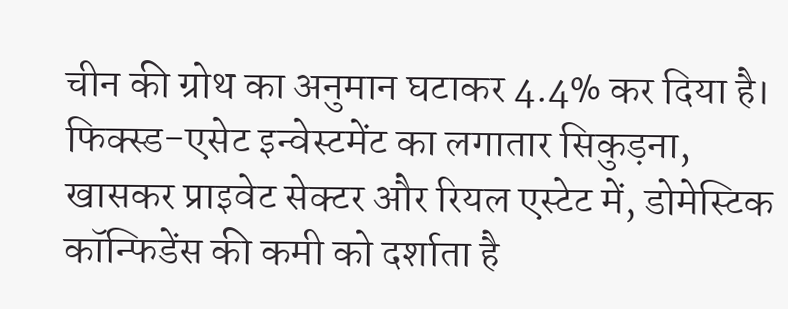चीन की ग्रोथ का अनुमान घटाकर 4.4% कर दिया है। फिक्स्ड-एसेट इन्वेस्टमेंट का लगातार सिकुड़ना, खासकर प्राइवेट सेक्टर और रियल एस्टेट में, डोमेस्टिक कॉन्फिडेंस की कमी को दर्शाता है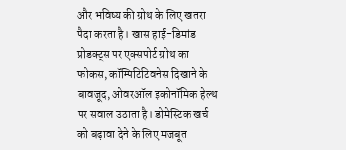और भविष्य की ग्रोथ के लिए खतरा पैदा करता है। खास हाई-डिमांड प्रोडक्ट्स पर एक्सपोर्ट ग्रोथ का फोकस, कॉम्पिटिटिवनेस दिखाने के बावजूद, ओवरऑल इकोनॉमिक हेल्थ पर सवाल उठाता है। डोमेस्टिक खर्च को बढ़ावा देने के लिए मजबूत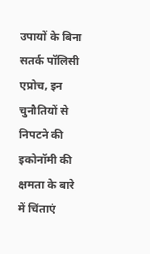उपायों के बिना सतर्क पॉलिसी एप्रोच, इन चुनौतियों से निपटने की इकोनॉमी की क्षमता के बारे में चिंताएं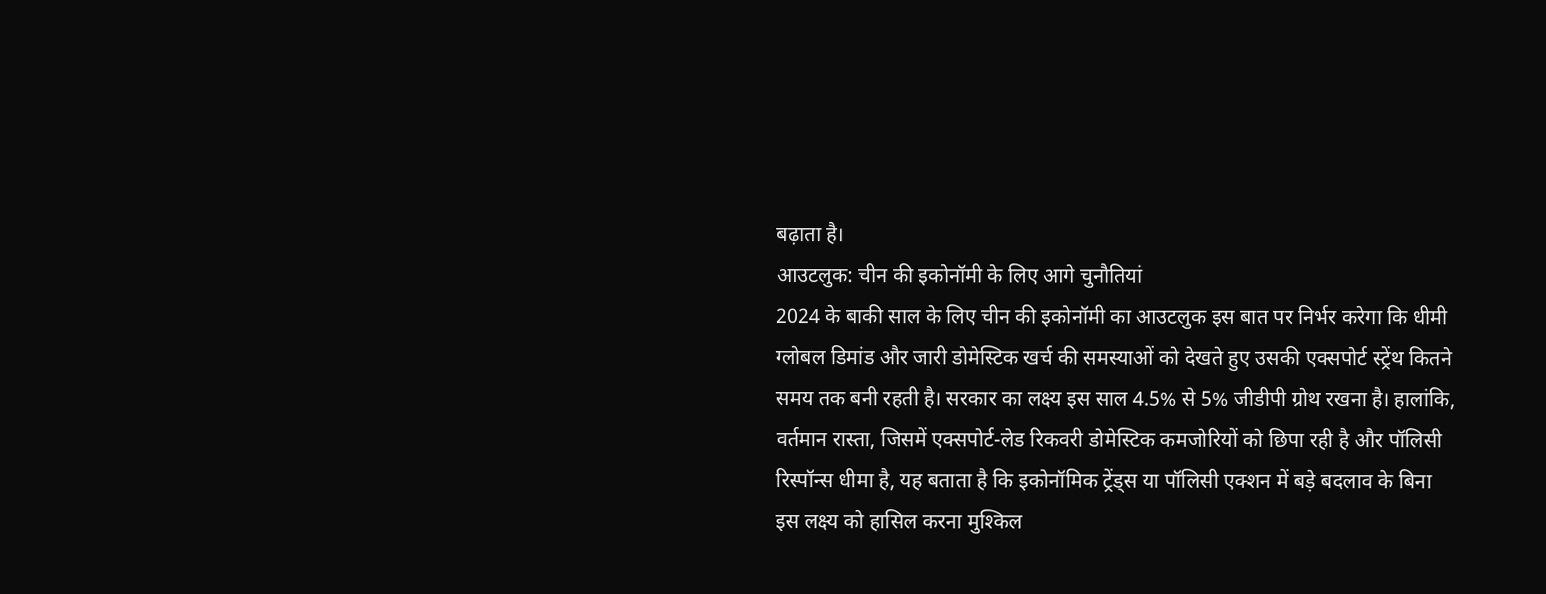बढ़ाता है।
आउटलुक: चीन की इकोनॉमी के लिए आगे चुनौतियां
2024 के बाकी साल के लिए चीन की इकोनॉमी का आउटलुक इस बात पर निर्भर करेगा कि धीमी ग्लोबल डिमांड और जारी डोमेस्टिक खर्च की समस्याओं को देखते हुए उसकी एक्सपोर्ट स्ट्रेंथ कितने समय तक बनी रहती है। सरकार का लक्ष्य इस साल 4.5% से 5% जीडीपी ग्रोथ रखना है। हालांकि, वर्तमान रास्ता, जिसमें एक्सपोर्ट-लेड रिकवरी डोमेस्टिक कमजोरियों को छिपा रही है और पॉलिसी रिस्पॉन्स धीमा है, यह बताता है कि इकोनॉमिक ट्रेंड्स या पॉलिसी एक्शन में बड़े बदलाव के बिना इस लक्ष्य को हासिल करना मुश्किल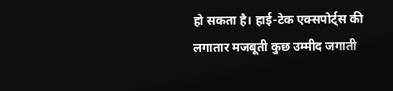हो सकता है। हाई-टेक एक्सपोर्ट्स की लगातार मजबूती कुछ उम्मीद जगाती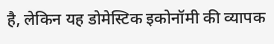है, लेकिन यह डोमेस्टिक इकोनॉमी की व्यापक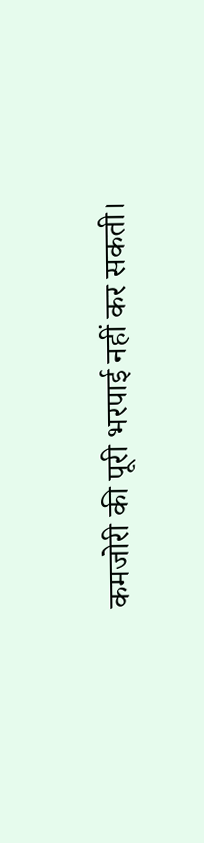कमजोरी की पूरी भरपाई नहीं कर सकती।